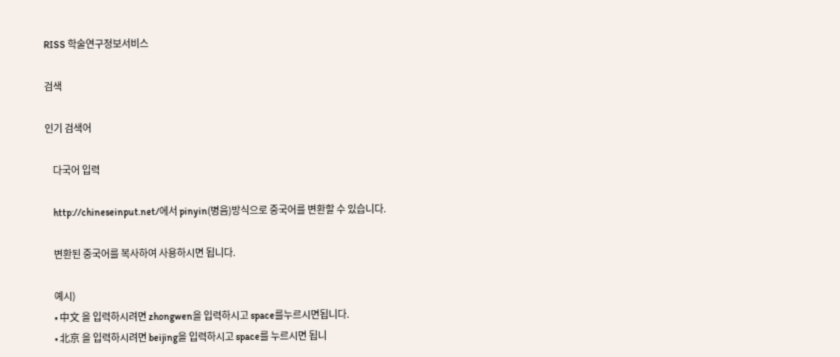RISS 학술연구정보서비스

검색

인기 검색어

    다국어 입력

    http://chineseinput.net/에서 pinyin(병음)방식으로 중국어를 변환할 수 있습니다.

    변환된 중국어를 복사하여 사용하시면 됩니다.

    예시)
    • 中文 을 입력하시려면 zhongwen을 입력하시고 space를누르시면됩니다.
    • 北京 을 입력하시려면 beijing을 입력하시고 space를 누르시면 됩니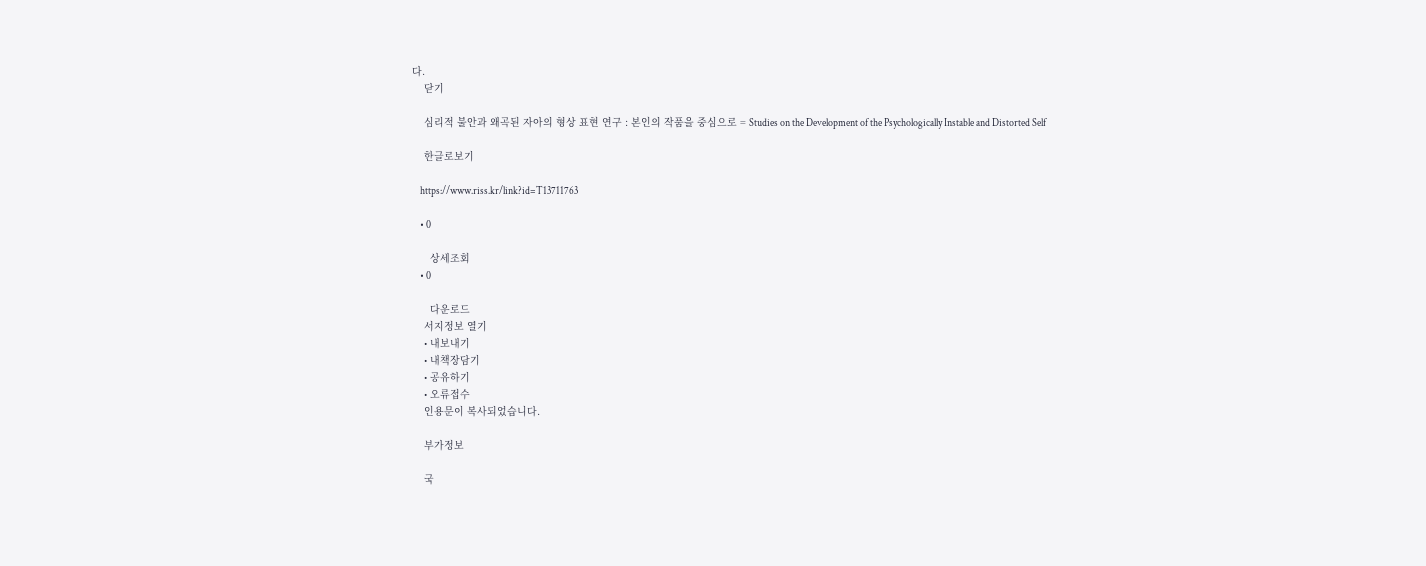다.
    닫기

    심리적 불안과 왜곡된 자아의 형상 표현 연구 : 본인의 작품을 중심으로 = Studies on the Development of the Psychologically Instable and Distorted Self

    한글로보기

    https://www.riss.kr/link?id=T13711763

    • 0

      상세조회
    • 0

      다운로드
    서지정보 열기
    • 내보내기
    • 내책장담기
    • 공유하기
    • 오류접수
    인용문이 복사되었습니다.

    부가정보

    국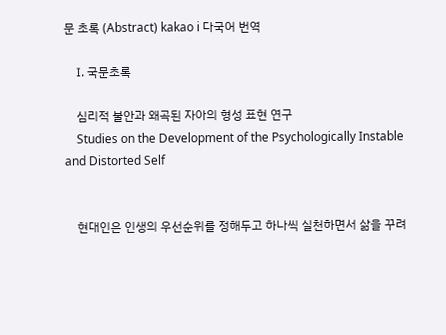문 초록 (Abstract) kakao i 다국어 번역

    Ⅰ. 국문초록

    심리적 불안과 왜곡된 자아의 형성 표현 연구
    Studies on the Development of the Psychologically Instable and Distorted Self


    현대인은 인생의 우선순위를 정해두고 하나씩 실천하면서 삶을 꾸려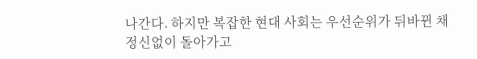나간다. 하지만 복잡한 현대 사회는 우선순위가 뒤바뀐 채 정신없이 돌아가고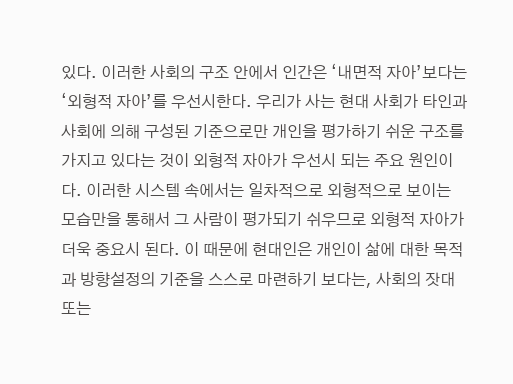있다. 이러한 사회의 구조 안에서 인간은 ‘내면적 자아’보다는 ‘외형적 자아’를 우선시한다. 우리가 사는 현대 사회가 타인과 사회에 의해 구성된 기준으로만 개인을 평가하기 쉬운 구조를 가지고 있다는 것이 외형적 자아가 우선시 되는 주요 원인이다. 이러한 시스템 속에서는 일차적으로 외형적으로 보이는 모습만을 통해서 그 사람이 평가되기 쉬우므로 외형적 자아가 더욱 중요시 된다. 이 때문에 현대인은 개인이 삶에 대한 목적과 방향설정의 기준을 스스로 마련하기 보다는, 사회의 잣대 또는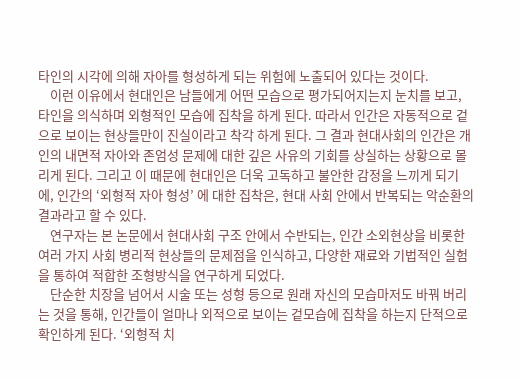타인의 시각에 의해 자아를 형성하게 되는 위험에 노출되어 있다는 것이다.
    이런 이유에서 현대인은 남들에게 어떤 모습으로 평가되어지는지 눈치를 보고, 타인을 의식하며 외형적인 모습에 집착을 하게 된다. 따라서 인간은 자동적으로 겉으로 보이는 현상들만이 진실이라고 착각 하게 된다. 그 결과 현대사회의 인간은 개인의 내면적 자아와 존엄성 문제에 대한 깊은 사유의 기회를 상실하는 상황으로 몰리게 된다. 그리고 이 때문에 현대인은 더욱 고독하고 불안한 감정을 느끼게 되기에, 인간의 ‘외형적 자아 형성’ 에 대한 집착은, 현대 사회 안에서 반복되는 악순환의 결과라고 할 수 있다.
    연구자는 본 논문에서 현대사회 구조 안에서 수반되는, 인간 소외현상을 비롯한 여러 가지 사회 병리적 현상들의 문제점을 인식하고, 다양한 재료와 기법적인 실험을 통하여 적합한 조형방식을 연구하게 되었다.
    단순한 치장을 넘어서 시술 또는 성형 등으로 원래 자신의 모습마저도 바꿔 버리는 것을 통해, 인간들이 얼마나 외적으로 보이는 겉모습에 집착을 하는지 단적으로 확인하게 된다. ‘외형적 치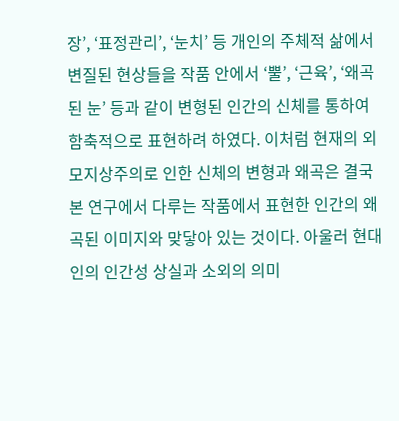장’, ‘표정관리’, ‘눈치’ 등 개인의 주체적 삶에서 변질된 현상들을 작품 안에서 ‘뿔’, ‘근육’, ‘왜곡된 눈’ 등과 같이 변형된 인간의 신체를 통하여 함축적으로 표현하려 하였다. 이처럼 현재의 외모지상주의로 인한 신체의 변형과 왜곡은 결국 본 연구에서 다루는 작품에서 표현한 인간의 왜곡된 이미지와 맞닿아 있는 것이다. 아울러 현대인의 인간성 상실과 소외의 의미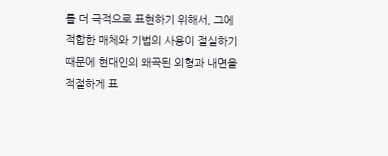를 더 극적으로 표현하기 위해서, 그에 적합한 매체와 기법의 사용이 절실하기 때문에 현대인의 왜곡된 외형과 내면을 적절하게 표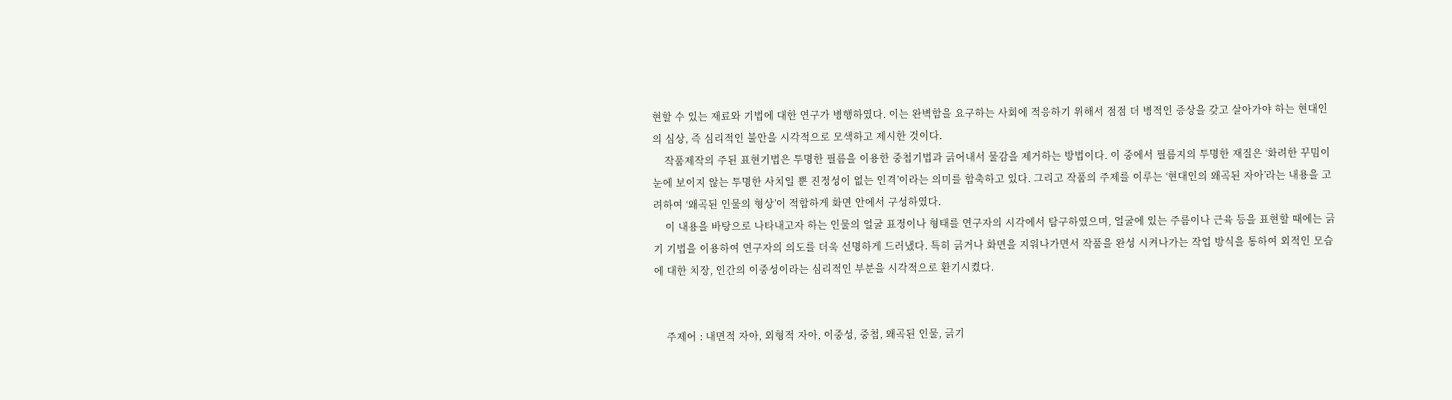현할 수 있는 재료와 기법에 대한 연구가 병행하였다. 이는 완벽함을 요구하는 사회에 적응하기 위해서 점점 더 병적인 증상을 갖고 살아가야 하는 현대인의 심상, 즉 심리적인 불안을 시각적으로 모색하고 제시한 것이다.
    작품제작의 주된 표현기법은 투명한 필름을 이용한 중첩기법과 긁어내서 물감을 제거하는 방법이다. 이 중에서 필름지의 투명한 재질은 ‘화려한 꾸밈이 눈에 보이지 않는 투명한 사치일 뿐 진정성이 없는 인격’이라는 의미를 함축하고 있다. 그리고 작품의 주제를 이루는 ‘현대인의 왜곡된 자아’라는 내용을 고려하여 ‘왜곡된 인물의 형상’이 적합하게 화면 안에서 구성하였다.
    이 내용을 바탕으로 나타내고자 하는 인물의 얼굴 표정이나 형태를 연구자의 시각에서 탐구하였으며, 얼굴에 있는 주름이나 근육 등을 표현할 때에는 긁기 기법을 이용하여 연구자의 의도를 더욱 선명하게 드러냈다. 특히 긁거나 화면을 지워나가면서 작품을 완성 시켜나가는 작업 방식을 통하여 외적인 모습에 대한 치장, 인간의 이중성이라는 심리적인 부분을 시각적으로 환기시켰다.


    주제어 : 내면적 자아, 외형적 자아, 이중성, 중첩, 왜곡된 인물, 긁기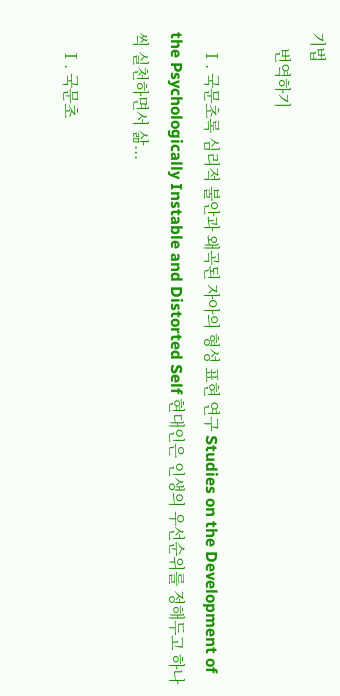기법
    번역하기

    Ⅰ. 국문초록 심리적 불안과 왜곡된 자아의 형성 표현 연구 Studies on the Development of the Psychologically Instable and Distorted Self 현대인은 인생의 우선순위를 정해두고 하나씩 실천하면서 삶...

    Ⅰ. 국문초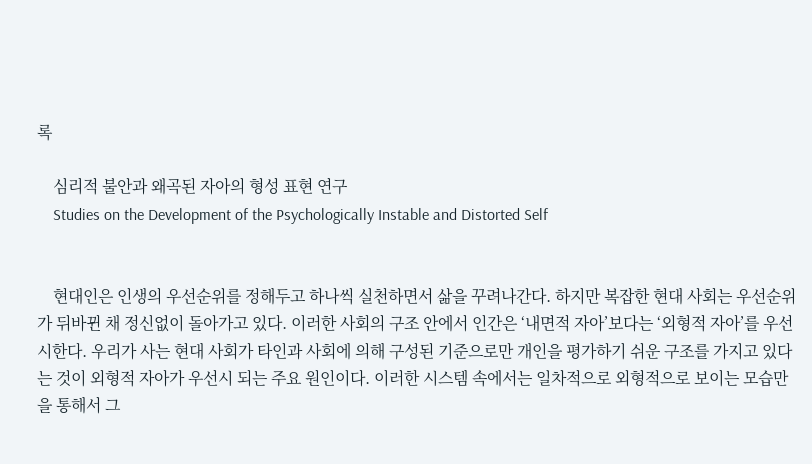록

    심리적 불안과 왜곡된 자아의 형성 표현 연구
    Studies on the Development of the Psychologically Instable and Distorted Self


    현대인은 인생의 우선순위를 정해두고 하나씩 실천하면서 삶을 꾸려나간다. 하지만 복잡한 현대 사회는 우선순위가 뒤바뀐 채 정신없이 돌아가고 있다. 이러한 사회의 구조 안에서 인간은 ‘내면적 자아’보다는 ‘외형적 자아’를 우선시한다. 우리가 사는 현대 사회가 타인과 사회에 의해 구성된 기준으로만 개인을 평가하기 쉬운 구조를 가지고 있다는 것이 외형적 자아가 우선시 되는 주요 원인이다. 이러한 시스템 속에서는 일차적으로 외형적으로 보이는 모습만을 통해서 그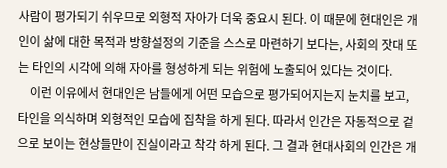사람이 평가되기 쉬우므로 외형적 자아가 더욱 중요시 된다. 이 때문에 현대인은 개인이 삶에 대한 목적과 방향설정의 기준을 스스로 마련하기 보다는, 사회의 잣대 또는 타인의 시각에 의해 자아를 형성하게 되는 위험에 노출되어 있다는 것이다.
    이런 이유에서 현대인은 남들에게 어떤 모습으로 평가되어지는지 눈치를 보고, 타인을 의식하며 외형적인 모습에 집착을 하게 된다. 따라서 인간은 자동적으로 겉으로 보이는 현상들만이 진실이라고 착각 하게 된다. 그 결과 현대사회의 인간은 개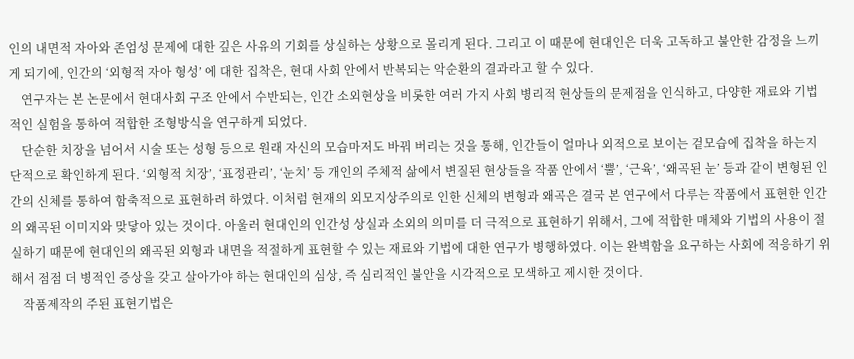인의 내면적 자아와 존엄성 문제에 대한 깊은 사유의 기회를 상실하는 상황으로 몰리게 된다. 그리고 이 때문에 현대인은 더욱 고독하고 불안한 감정을 느끼게 되기에, 인간의 ‘외형적 자아 형성’ 에 대한 집착은, 현대 사회 안에서 반복되는 악순환의 결과라고 할 수 있다.
    연구자는 본 논문에서 현대사회 구조 안에서 수반되는, 인간 소외현상을 비롯한 여러 가지 사회 병리적 현상들의 문제점을 인식하고, 다양한 재료와 기법적인 실험을 통하여 적합한 조형방식을 연구하게 되었다.
    단순한 치장을 넘어서 시술 또는 성형 등으로 원래 자신의 모습마저도 바꿔 버리는 것을 통해, 인간들이 얼마나 외적으로 보이는 겉모습에 집착을 하는지 단적으로 확인하게 된다. ‘외형적 치장’, ‘표정관리’, ‘눈치’ 등 개인의 주체적 삶에서 변질된 현상들을 작품 안에서 ‘뿔’, ‘근육’, ‘왜곡된 눈’ 등과 같이 변형된 인간의 신체를 통하여 함축적으로 표현하려 하였다. 이처럼 현재의 외모지상주의로 인한 신체의 변형과 왜곡은 결국 본 연구에서 다루는 작품에서 표현한 인간의 왜곡된 이미지와 맞닿아 있는 것이다. 아울러 현대인의 인간성 상실과 소외의 의미를 더 극적으로 표현하기 위해서, 그에 적합한 매체와 기법의 사용이 절실하기 때문에 현대인의 왜곡된 외형과 내면을 적절하게 표현할 수 있는 재료와 기법에 대한 연구가 병행하였다. 이는 완벽함을 요구하는 사회에 적응하기 위해서 점점 더 병적인 증상을 갖고 살아가야 하는 현대인의 심상, 즉 심리적인 불안을 시각적으로 모색하고 제시한 것이다.
    작품제작의 주된 표현기법은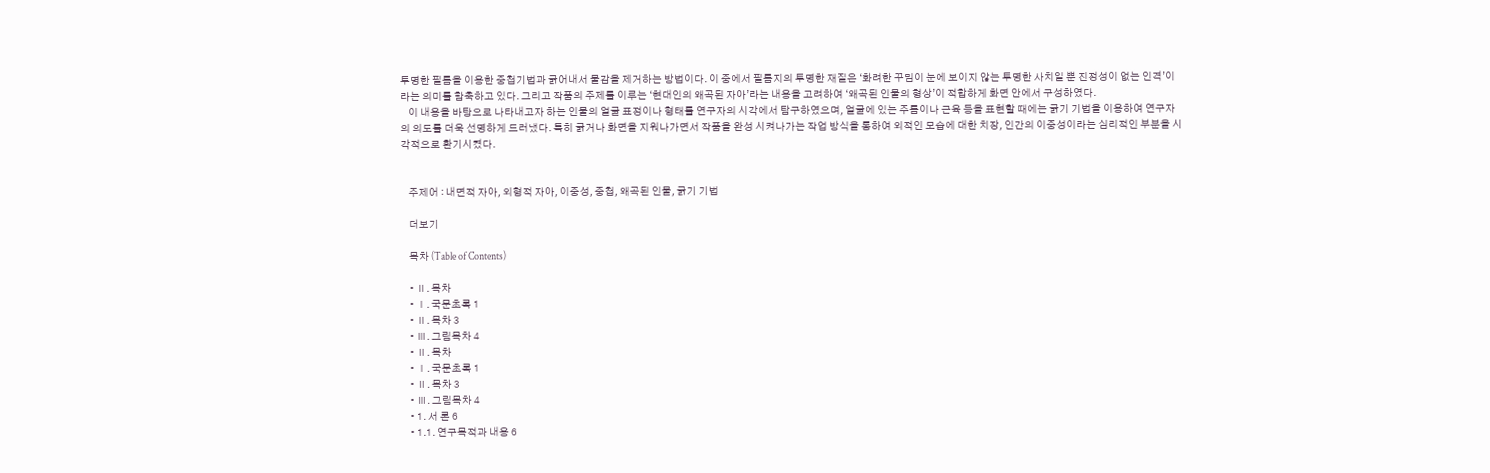투명한 필름을 이용한 중첩기법과 긁어내서 물감을 제거하는 방법이다. 이 중에서 필름지의 투명한 재질은 ‘화려한 꾸밈이 눈에 보이지 않는 투명한 사치일 뿐 진정성이 없는 인격’이라는 의미를 함축하고 있다. 그리고 작품의 주제를 이루는 ‘현대인의 왜곡된 자아’라는 내용을 고려하여 ‘왜곡된 인물의 형상’이 적합하게 화면 안에서 구성하였다.
    이 내용을 바탕으로 나타내고자 하는 인물의 얼굴 표정이나 형태를 연구자의 시각에서 탐구하였으며, 얼굴에 있는 주름이나 근육 등을 표현할 때에는 긁기 기법을 이용하여 연구자의 의도를 더욱 선명하게 드러냈다. 특히 긁거나 화면을 지워나가면서 작품을 완성 시켜나가는 작업 방식을 통하여 외적인 모습에 대한 치장, 인간의 이중성이라는 심리적인 부분을 시각적으로 환기시켰다.


    주제어 : 내면적 자아, 외형적 자아, 이중성, 중첩, 왜곡된 인물, 긁기 기법

    더보기

    목차 (Table of Contents)

    • Ⅱ. 목차
    • Ⅰ. 국문초록 1
    • Ⅱ. 목차 3
    • Ⅲ. 그림목차 4
    • Ⅱ. 목차
    • Ⅰ. 국문초록 1
    • Ⅱ. 목차 3
    • Ⅲ. 그림목차 4
    • 1. 서 론 6
    • 1.1. 연구목적과 내용 6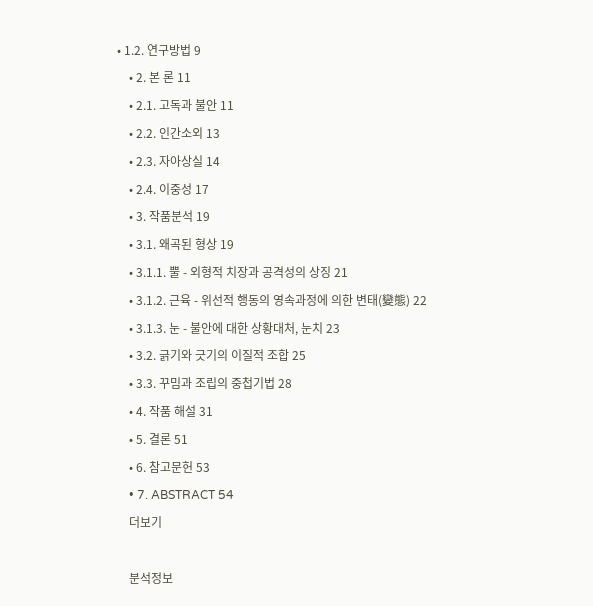• 1.2. 연구방법 9
    • 2. 본 론 11
    • 2.1. 고독과 불안 11
    • 2.2. 인간소외 13
    • 2.3. 자아상실 14
    • 2.4. 이중성 17
    • 3. 작품분석 19
    • 3.1. 왜곡된 형상 19
    • 3.1.1. 뿔 - 외형적 치장과 공격성의 상징 21
    • 3.1.2. 근육 - 위선적 행동의 영속과정에 의한 변태(變態) 22
    • 3.1.3. 눈 - 불안에 대한 상황대처, 눈치 23
    • 3.2. 긁기와 긋기의 이질적 조합 25
    • 3.3. 꾸밈과 조립의 중첩기법 28
    • 4. 작품 해설 31
    • 5. 결론 51
    • 6. 참고문헌 53
    • 7. ABSTRACT 54
    더보기

    분석정보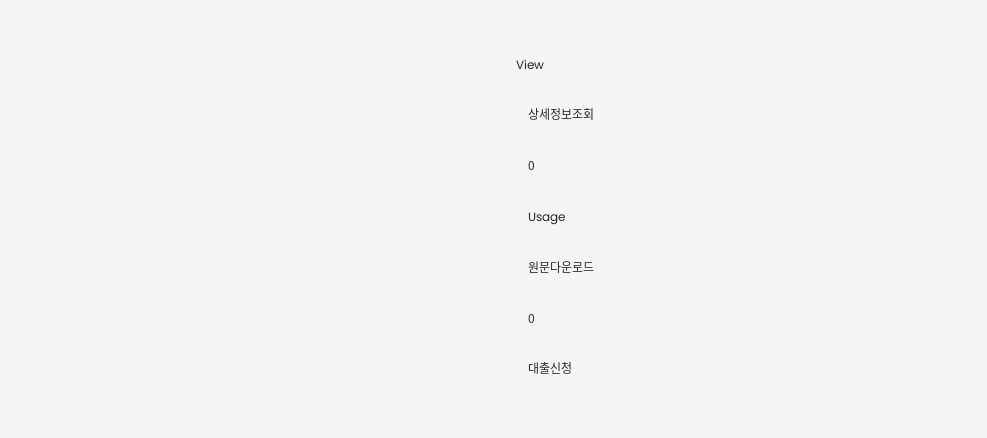View

    상세정보조회

    0

    Usage

    원문다운로드

    0

    대출신청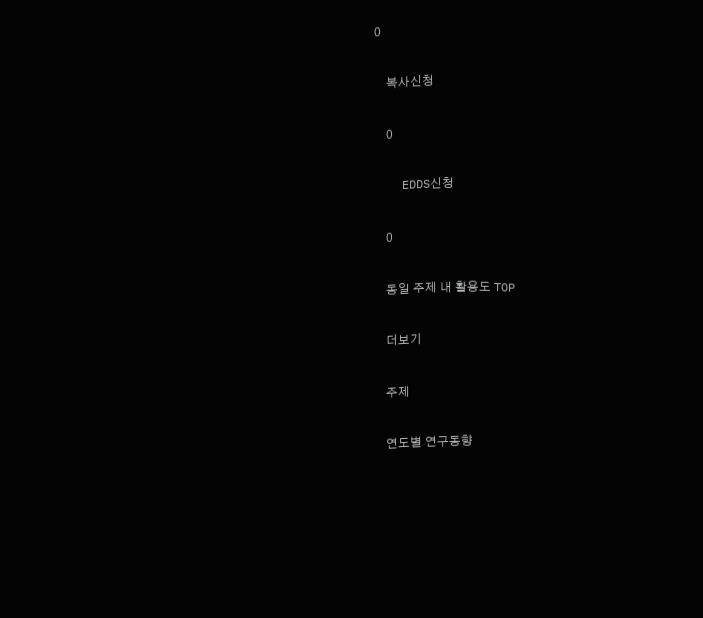0

    복사신청

    0

    EDDS신청

    0

    동일 주제 내 활용도 TOP

    더보기

    주제

    연도별 연구동향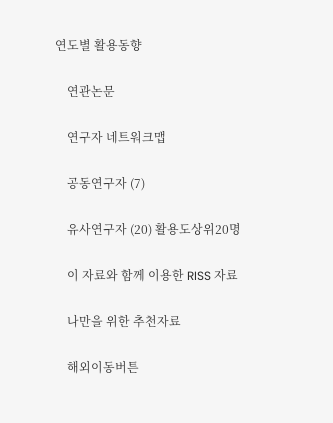연도별 활용동향

    연관논문

    연구자 네트워크맵

    공동연구자 (7)

    유사연구자 (20) 활용도상위20명

    이 자료와 함께 이용한 RISS 자료

    나만을 위한 추천자료

    해외이동버튼